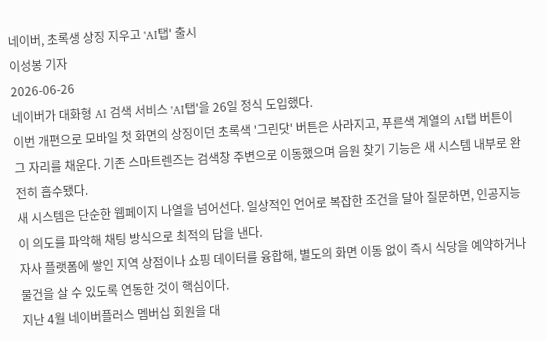네이버, 초록생 상징 지우고 'AI탭' 출시
이성봉 기자
2026-06-26
네이버가 대화형 AI 검색 서비스 'AI탭'을 26일 정식 도입했다.
이번 개편으로 모바일 첫 화면의 상징이던 초록색 '그린닷' 버튼은 사라지고, 푸른색 계열의 AI탭 버튼이 그 자리를 채운다. 기존 스마트렌즈는 검색창 주변으로 이동했으며 음원 찾기 기능은 새 시스템 내부로 완전히 흡수됐다.
새 시스템은 단순한 웹페이지 나열을 넘어선다. 일상적인 언어로 복잡한 조건을 달아 질문하면, 인공지능이 의도를 파악해 채팅 방식으로 최적의 답을 낸다.
자사 플랫폼에 쌓인 지역 상점이나 쇼핑 데이터를 융합해, 별도의 화면 이동 없이 즉시 식당을 예약하거나 물건을 살 수 있도록 연동한 것이 핵심이다.
지난 4월 네이버플러스 멤버십 회원을 대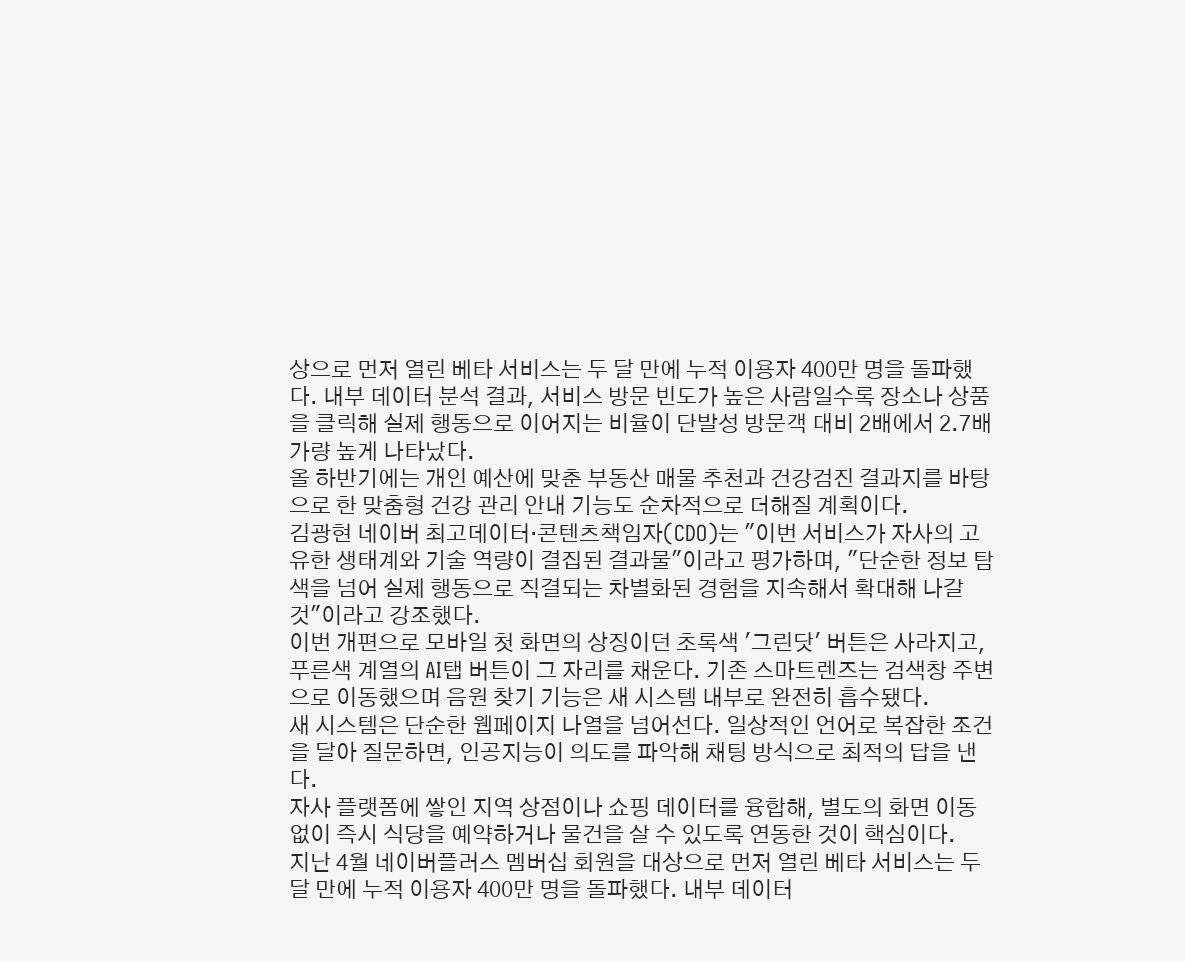상으로 먼저 열린 베타 서비스는 두 달 만에 누적 이용자 400만 명을 돌파했다. 내부 데이터 분석 결과, 서비스 방문 빈도가 높은 사람일수록 장소나 상품을 클릭해 실제 행동으로 이어지는 비율이 단발성 방문객 대비 2배에서 2.7배가량 높게 나타났다.
올 하반기에는 개인 예산에 맞춘 부동산 매물 추천과 건강검진 결과지를 바탕으로 한 맞춤형 건강 관리 안내 기능도 순차적으로 더해질 계획이다.
김광현 네이버 최고데이터·콘텐츠책임자(CDO)는 "이번 서비스가 자사의 고유한 생태계와 기술 역량이 결집된 결과물"이라고 평가하며, "단순한 정보 탐색을 넘어 실제 행동으로 직결되는 차별화된 경험을 지속해서 확대해 나갈 것"이라고 강조했다.
이번 개편으로 모바일 첫 화면의 상징이던 초록색 '그린닷' 버튼은 사라지고, 푸른색 계열의 AI탭 버튼이 그 자리를 채운다. 기존 스마트렌즈는 검색창 주변으로 이동했으며 음원 찾기 기능은 새 시스템 내부로 완전히 흡수됐다.
새 시스템은 단순한 웹페이지 나열을 넘어선다. 일상적인 언어로 복잡한 조건을 달아 질문하면, 인공지능이 의도를 파악해 채팅 방식으로 최적의 답을 낸다.
자사 플랫폼에 쌓인 지역 상점이나 쇼핑 데이터를 융합해, 별도의 화면 이동 없이 즉시 식당을 예약하거나 물건을 살 수 있도록 연동한 것이 핵심이다.
지난 4월 네이버플러스 멤버십 회원을 대상으로 먼저 열린 베타 서비스는 두 달 만에 누적 이용자 400만 명을 돌파했다. 내부 데이터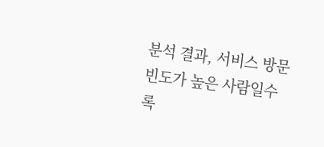분석 결과, 서비스 방문 빈도가 높은 사람일수록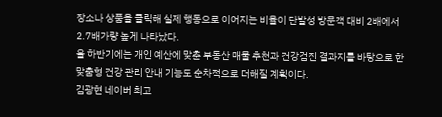장소나 상품을 클릭해 실제 행동으로 이어지는 비율이 단발성 방문객 대비 2배에서 2.7배가량 높게 나타났다.
올 하반기에는 개인 예산에 맞춘 부동산 매물 추천과 건강검진 결과지를 바탕으로 한 맞춤형 건강 관리 안내 기능도 순차적으로 더해질 계획이다.
김광현 네이버 최고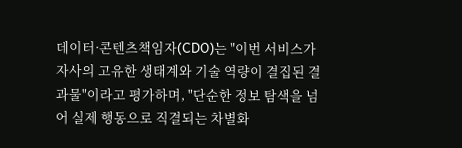데이터·콘텐츠책임자(CDO)는 "이번 서비스가 자사의 고유한 생태계와 기술 역량이 결집된 결과물"이라고 평가하며, "단순한 정보 탐색을 넘어 실제 행동으로 직결되는 차별화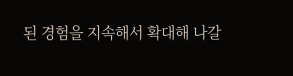된 경험을 지속해서 확대해 나갈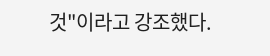것"이라고 강조했다.